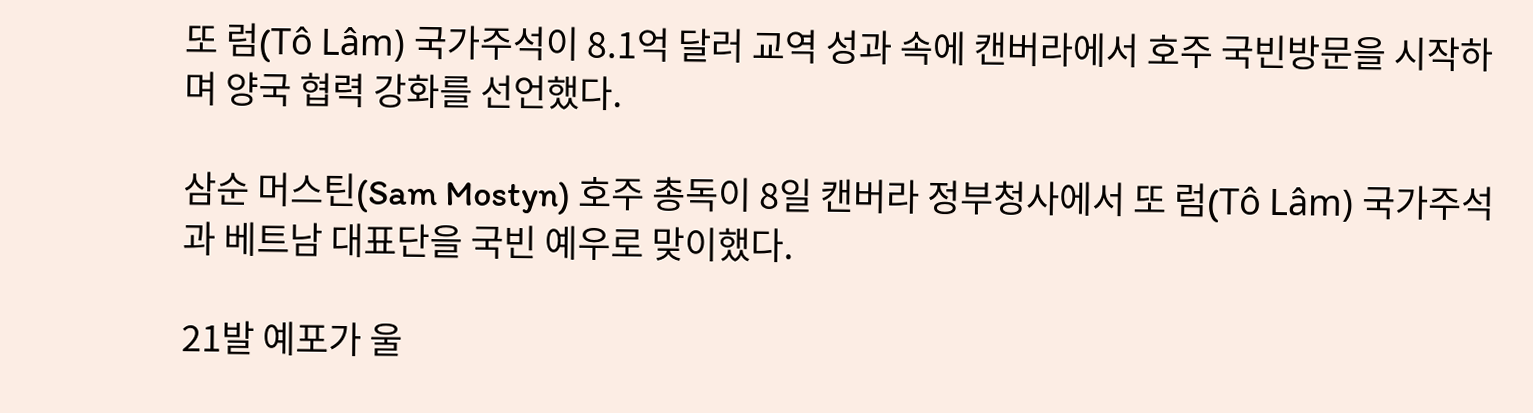또 럼(Tô Lâm) 국가주석이 8.1억 달러 교역 성과 속에 캔버라에서 호주 국빈방문을 시작하며 양국 협력 강화를 선언했다.

삼순 머스틴(Sam Mostyn) 호주 총독이 8일 캔버라 정부청사에서 또 럼(Tô Lâm) 국가주석과 베트남 대표단을 국빈 예우로 맞이했다.

21발 예포가 울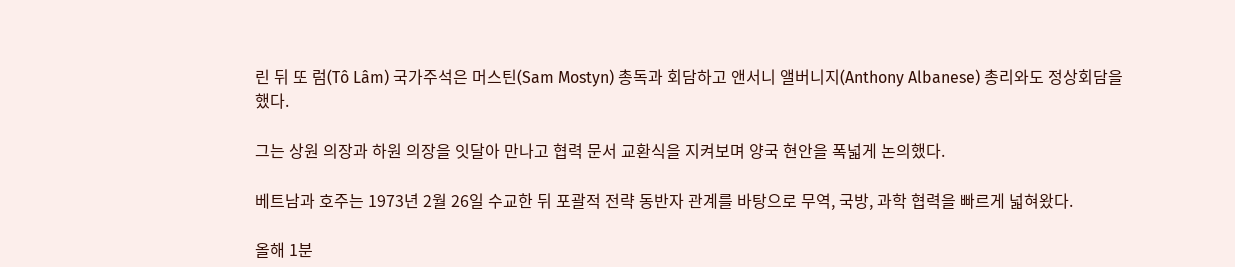린 뒤 또 럼(Tô Lâm) 국가주석은 머스틴(Sam Mostyn) 총독과 회담하고 앤서니 앨버니지(Anthony Albanese) 총리와도 정상회담을 했다.

그는 상원 의장과 하원 의장을 잇달아 만나고 협력 문서 교환식을 지켜보며 양국 현안을 폭넓게 논의했다.

베트남과 호주는 1973년 2월 26일 수교한 뒤 포괄적 전략 동반자 관계를 바탕으로 무역, 국방, 과학 협력을 빠르게 넓혀왔다.

올해 1분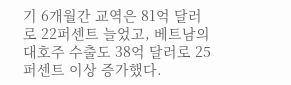기 6개월간 교역은 81억 달러로 22퍼센트 늘었고, 베트남의 대호주 수출도 38억 달러로 25퍼센트 이상 증가했다.